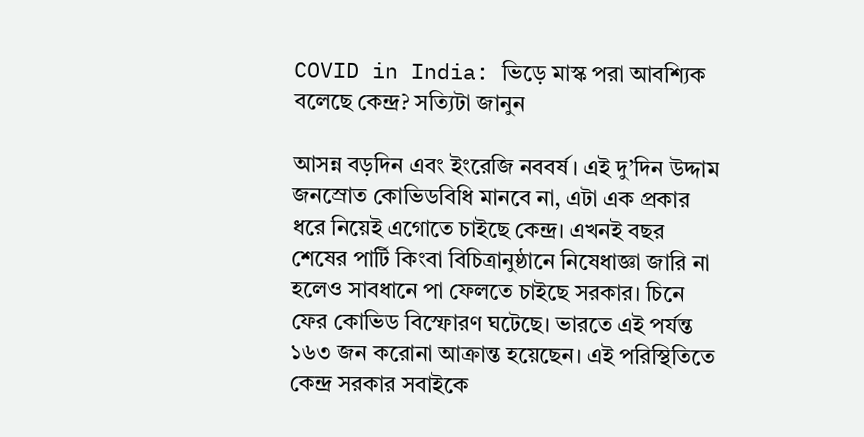COVID in India: ভিড়ে মাস্ক পরা আবশ্যিক বলেছে কেন্দ্র? সত্যিটা জানুন

আসন্ন বড়দিন এবং ইংরেজি নববর্ষ। এই দু’দিন উদ্দাম জনস্রোত কোভিডবিধি মানবে না, এটা এক প্রকার ধরে নিয়েই এগোতে চাইছে কেন্দ্র। এখনই বছর শেষের পার্টি কিংবা বিচিত্রানুষ্ঠানে নিষেধাজ্ঞা জারি না হলেও সাবধানে পা ফেলতে চাইছে সরকার। চিনে ফের কোভিড বিস্ফোরণ ঘটেছে। ভারতে এই পর্যন্ত ১৬৩ জন করোনা আক্রান্ত হয়েছেন। এই পরিস্থিতিতে কেন্দ্র সরকার সবাইকে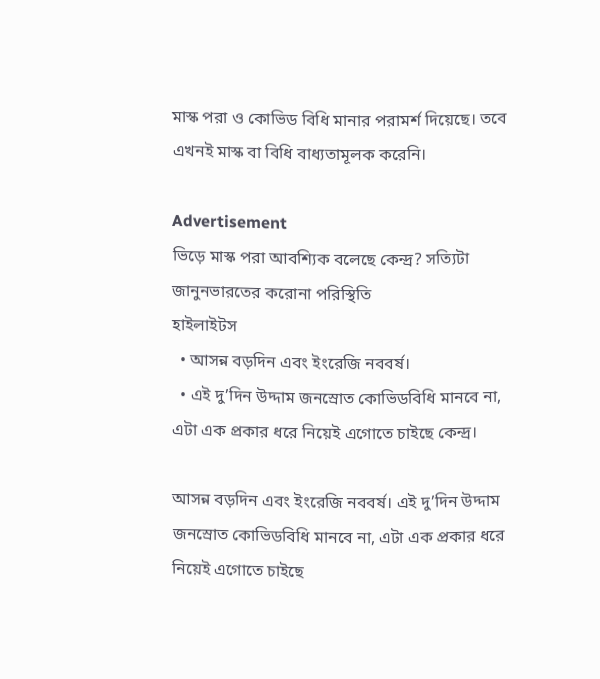মাস্ক পরা ও কোভিড বিধি মানার পরামর্শ দিয়েছে। তবে এখনই মাস্ক বা বিধি বাধ্যতামূলক করেনি।

Advertisement
ভিড়ে মাস্ক পরা আবশ্যিক বলেছে কেন্দ্র? সত্যিটা জানুনভারতের করোনা পরিস্থিতি
হাইলাইটস
  • আসন্ন বড়দিন এবং ইংরেজি নববর্ষ।
  • এই দু’দিন উদ্দাম জনস্রোত কোভিডবিধি মানবে না, এটা এক প্রকার ধরে নিয়েই এগোতে চাইছে কেন্দ্র।

আসন্ন বড়দিন এবং ইংরেজি নববর্ষ। এই দু’দিন উদ্দাম জনস্রোত কোভিডবিধি মানবে না, এটা এক প্রকার ধরে নিয়েই এগোতে চাইছে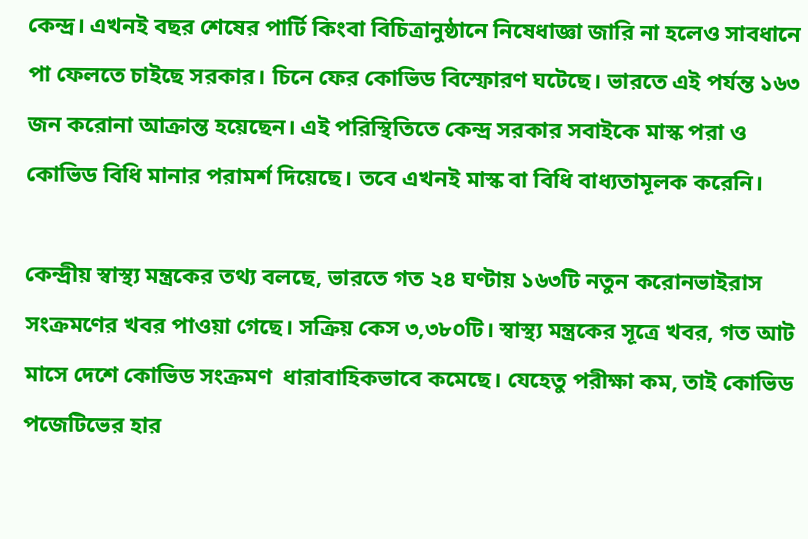কেন্দ্র। এখনই বছর শেষের পার্টি কিংবা বিচিত্রানুষ্ঠানে নিষেধাজ্ঞা জারি না হলেও সাবধানে পা ফেলতে চাইছে সরকার। চিনে ফের কোভিড বিস্ফোরণ ঘটেছে। ভারতে এই পর্যন্ত ১৬৩ জন করোনা আক্রান্ত হয়েছেন। এই পরিস্থিতিতে কেন্দ্র সরকার সবাইকে মাস্ক পরা ও কোভিড বিধি মানার পরামর্শ দিয়েছে। তবে এখনই মাস্ক বা বিধি বাধ্যতামূলক করেনি।

কেন্দ্রীয় স্বাস্থ্য মন্ত্রকের তথ্য বলছে, ভারতে গত ২৪ ঘণ্টায় ১৬৩টি নতুন করোনভাইরাস সংক্রমণের খবর পাওয়া গেছে। সক্রিয় কেস ৩,৩৮০টি। স্বাস্থ্য মন্ত্রকের সূত্রে খবর, গত আট মাসে দেশে কোভিড সংক্রমণ  ধারাবাহিকভাবে কমেছে। যেহেতু পরীক্ষা কম, তাই কোভিড পজেটিভের হার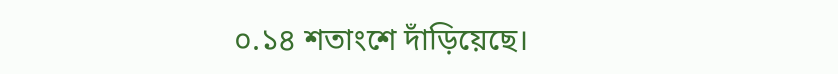০.১৪ শতাংশে দাঁড়িয়েছে।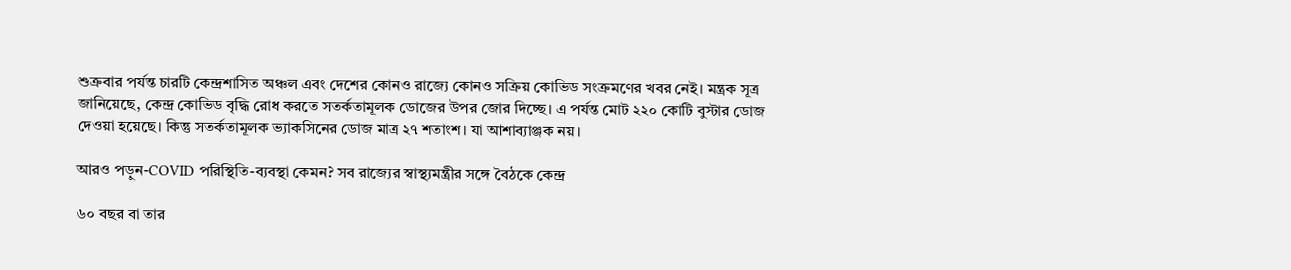শুক্রবার পর্যন্ত চারটি কেন্দ্রশাসিত অঞ্চল এবং দেশের কোনও রাজ্যে কোনও সক্রিয় কোভিড সংক্রমণের খবর নেই। মন্ত্রক সূত্র জানিয়েছে, কেন্দ্র কোভিড বৃদ্ধি রোধ করতে সতর্কতামূলক ডোজের উপর জোর দিচ্ছে। এ পর্যন্ত মোট ২২০ কোটি বুস্টার ডোজ দেওয়া হয়েছে। কিন্তু সতর্কতামূলক ভ্যাকসিনের ডোজ মাত্র ২৭ শতাংশ। যা আশাব্যাঞ্জক নয়।

আরও পড়ুন-COVID পরিস্থিতি-ব্যবস্থা কেমন? সব রাজ্যের স্বাস্থ্যমন্ত্রীর সঙ্গে বৈঠকে কেন্দ্র

৬০ বছর বা তার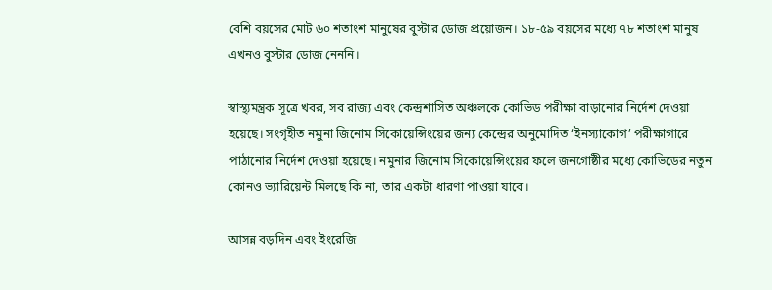বেশি বয়সের মোট ৬০ শতাংশ মানুষের বুস্টার ডোজ প্রয়োজন। ১৮-৫৯ বয়সের মধ্যে ৭৮ শতাংশ মানুষ এখনও বুস্টার ডোজ নেননি।

স্বাস্থ্যমন্ত্রক সূত্রে খবর, সব রাজ্য এবং কেন্দ্রশাসিত অঞ্চলকে কোভিড পরীক্ষা বাড়ানোর নির্দেশ দেওয়া হয়েছে। সংগৃহীত নমুনা জিনোম সিকোয়েন্সিংয়ের জন্য কেন্দ্রের অনুমোদিত ‘ইনস্যাকোগ’ পরীক্ষাগারে পাঠানোর নির্দেশ দেওয়া হয়েছে। নমুনার জিনোম সিকোয়েন্সিংয়ের ফলে জনগোষ্ঠীর মধ্যে কোভিডের নতুন কোনও ভ্যারিয়েন্ট মিলছে কি না, তার একটা ধারণা পাওয়া যাবে।

আসন্ন বড়দিন এবং ইংরেজি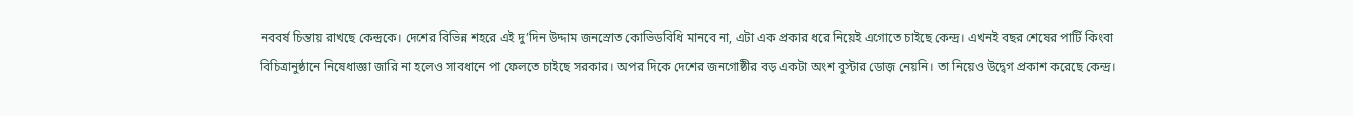নববর্ষ চিন্তায় রাখছে কেন্দ্রকে। দেশের বিভিন্ন শহরে এই দু’দিন উদ্দাম জনস্রোত কোভিডবিধি মানবে না, এটা এক প্রকার ধরে নিয়েই এগোতে চাইছে কেন্দ্র। এখনই বছর শেষের পার্টি কিংবা বিচিত্রানুষ্ঠানে নিষেধাজ্ঞা জারি না হলেও সাবধানে পা ফেলতে চাইছে সরকার। অপর দিকে দেশের জনগোষ্ঠীর বড় একটা অংশ বুস্টার ডোজ় নেয়নি। তা নিয়েও উদ্বেগ প্রকাশ করেছে কেন্দ্র।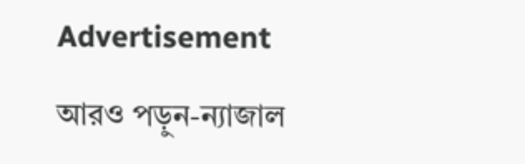Advertisement

আরও পড়ুন-ন্যাজাল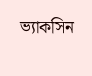ভ্যাকসিন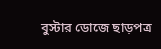বুস্টার ডোজে ছাড়পত্র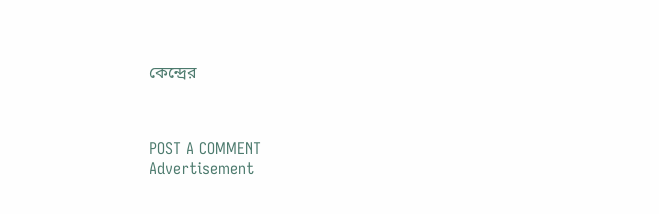কেন্দ্রের



POST A COMMENT
Advertisement